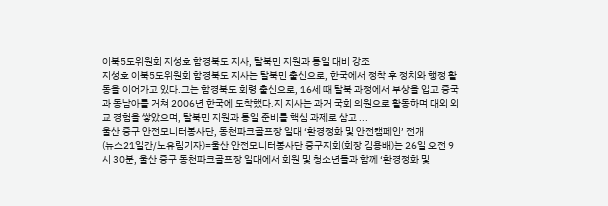이북5도위원회 지성호 함경북도 지사, 탈북민 지원과 통일 대비 강조
지성호 이북5도위원회 함경북도 지사는 탈북민 출신으로, 한국에서 정착 후 정치와 행정 활동을 이어가고 있다.그는 함경북도 회령 출신으로, 16세 때 탈북 과정에서 부상을 입고 중국과 동남아를 거쳐 2006년 한국에 도착했다.지 지사는 과거 국회 의원으로 활동하며 대외 외교 경험을 쌓았으며, 탈북민 지원과 통일 준비를 핵심 과제로 삼고 ...
울산 중구 안전모니터봉사단, 동천파크골프장 일대 ‘환경정화 및 안전캠페인’ 전개
(뉴스21일간/노유림기자)=울산 안전모니터봉사단 중구지회(회장 김용배)는 26일 오전 9시 30분, 울산 중구 동천파크골프장 일대에서 회원 및 청소년들과 함께 ‘환경정화 및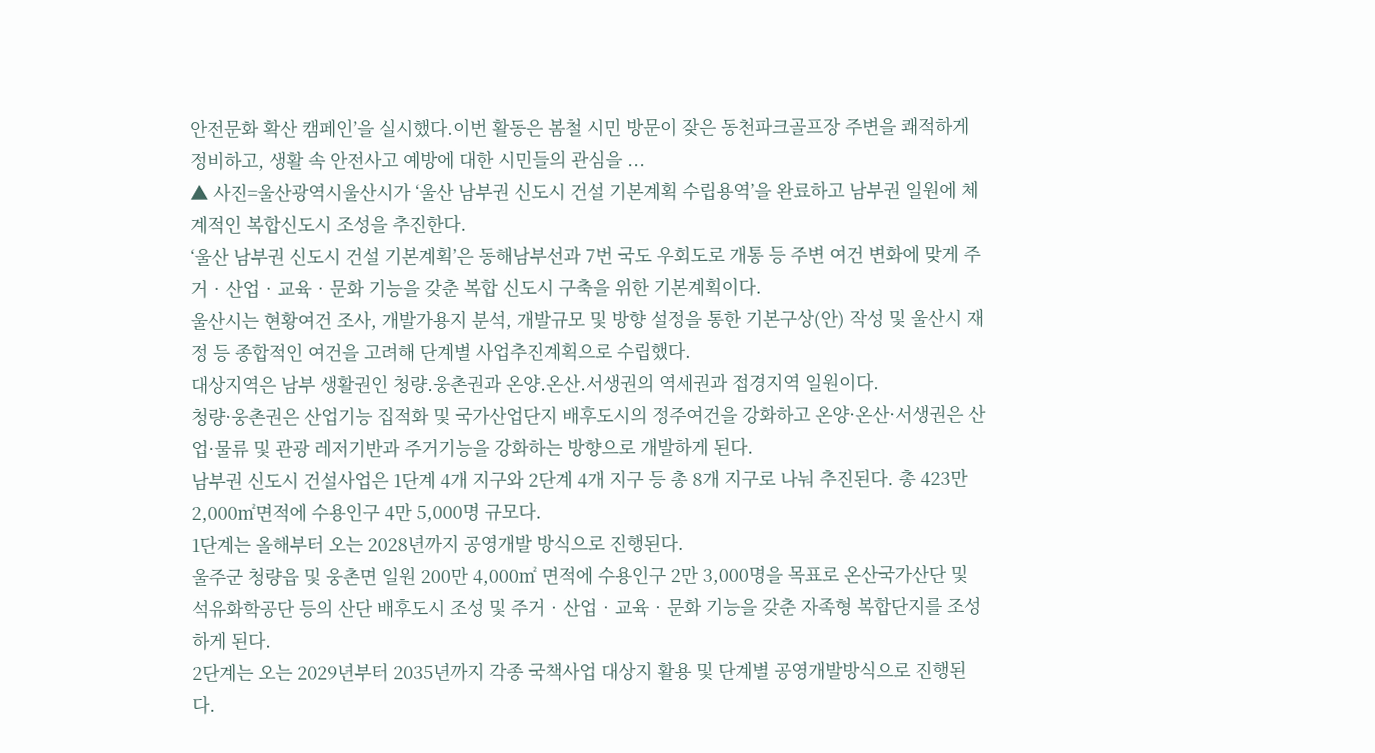안전문화 확산 캠페인’을 실시했다.이번 활동은 봄철 시민 방문이 잦은 동천파크골프장 주변을 쾌적하게 정비하고, 생활 속 안전사고 예방에 대한 시민들의 관심을 ...
▲ 사진=울산광역시울산시가 ‘울산 남부권 신도시 건설 기본계획 수립용역’을 완료하고 남부권 일원에 체계적인 복합신도시 조성을 추진한다.
‘울산 남부권 신도시 건설 기본계획’은 동해남부선과 7번 국도 우회도로 개통 등 주변 여건 변화에 맞게 주거‧산업‧교육‧문화 기능을 갖춘 복합 신도시 구축을 위한 기본계획이다.
울산시는 현황여건 조사, 개발가용지 분석, 개발규모 및 방향 설정을 통한 기본구상(안) 작성 및 울산시 재정 등 종합적인 여건을 고려해 단계별 사업추진계획으로 수립했다.
대상지역은 남부 생활권인 청량․웅촌권과 온양․온산․서생권의 역세권과 접경지역 일원이다.
청량·웅촌권은 산업기능 집적화 및 국가산업단지 배후도시의 정주여건을 강화하고 온양·온산·서생권은 산업·물류 및 관광 레저기반과 주거기능을 강화하는 방향으로 개발하게 된다.
남부권 신도시 건설사업은 1단계 4개 지구와 2단계 4개 지구 등 총 8개 지구로 나눠 추진된다. 총 423만 2,000㎡면적에 수용인구 4만 5,000명 규모다.
1단계는 올해부터 오는 2028년까지 공영개발 방식으로 진행된다.
울주군 청량읍 및 웅촌면 일원 200만 4,000㎡ 면적에 수용인구 2만 3,000명을 목표로 온산국가산단 및 석유화학공단 등의 산단 배후도시 조성 및 주거‧산업‧교육‧문화 기능을 갖춘 자족형 복합단지를 조성하게 된다.
2단계는 오는 2029년부터 2035년까지 각종 국책사업 대상지 활용 및 단계별 공영개발방식으로 진행된다.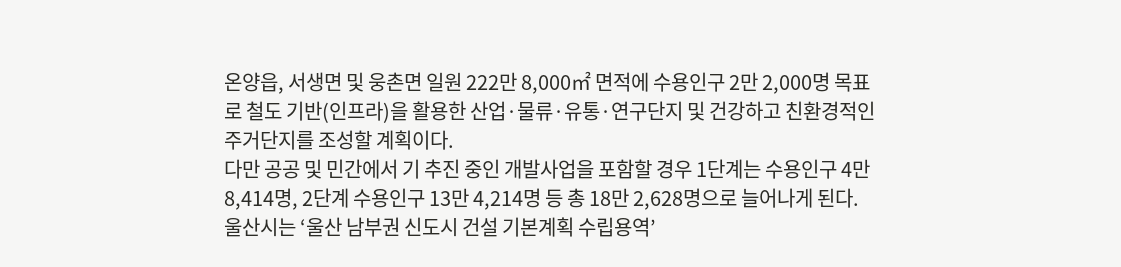온양읍, 서생면 및 웅촌면 일원 222만 8,000㎡ 면적에 수용인구 2만 2,000명 목표로 철도 기반(인프라)을 활용한 산업·물류·유통·연구단지 및 건강하고 친환경적인 주거단지를 조성할 계획이다.
다만 공공 및 민간에서 기 추진 중인 개발사업을 포함할 경우 1단계는 수용인구 4만 8,414명, 2단계 수용인구 13만 4,214명 등 총 18만 2,628명으로 늘어나게 된다.
울산시는 ‘울산 남부권 신도시 건설 기본계획 수립용역’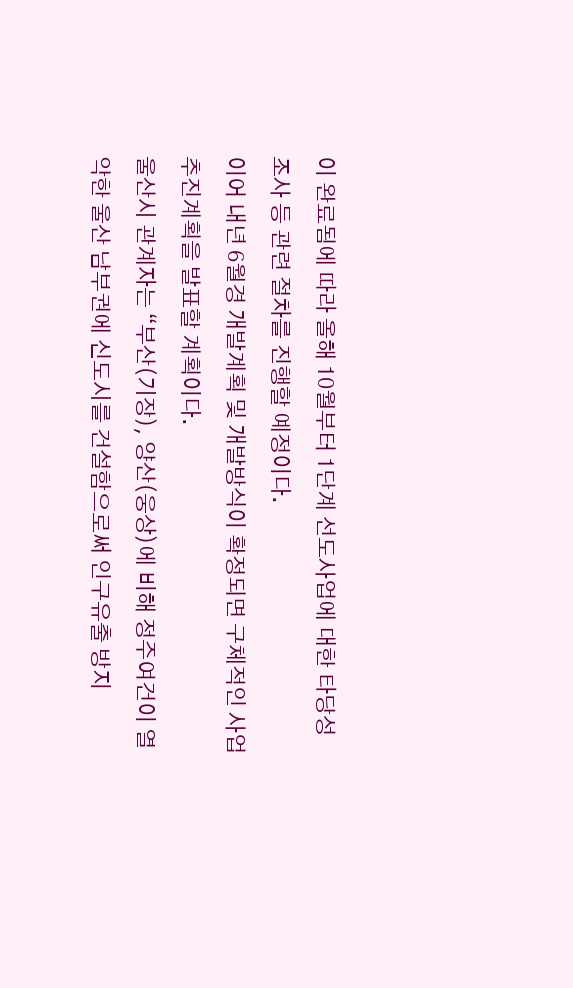이 완료됨에 따라 올해 10월부터 1단계 선도사업에 대한 타당성 조사 등 관련 절차를 진행할 예정이다.
이어 내년 6월경 개발계획 및 개발방식이 확정되면 구체적인 사업추진계획을 발표할 계획이다.
울산시 관계자는 “부산(기장), 양산(웅상)에 비해 정주여건이 열악한 울산 남부권에 신도시를 건설함으로써 인구유출 방지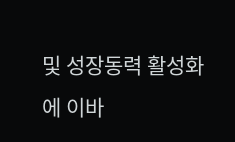및 성장동력 활성화에 이바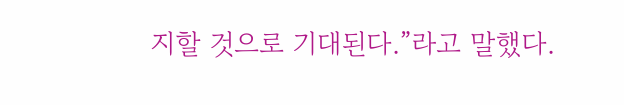지할 것으로 기대된다.”라고 말했다.